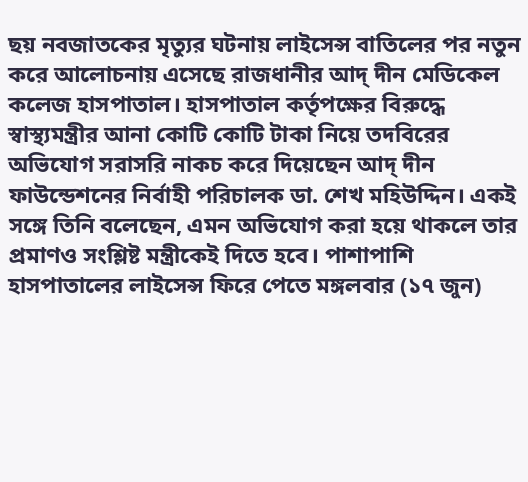ছয় নবজাতকের মৃত্যুর ঘটনায় লাইসেন্স বাতিলের পর নতুন করে আলোচনায় এসেছে রাজধানীর আদ্ দীন মেডিকেল কলেজ হাসপাতাল। হাসপাতাল কর্তৃপক্ষের বিরুদ্ধে স্বাস্থ্যমন্ত্রীর আনা কোটি কোটি টাকা নিয়ে তদবিরের অভিযোগ সরাসরি নাকচ করে দিয়েছেন আদ্ দীন ফাউন্ডেশনের নির্বাহী পরিচালক ডা. শেখ মহিউদ্দিন। একই সঙ্গে তিনি বলেছেন, এমন অভিযোগ করা হয়ে থাকলে তার প্রমাণও সংশ্লিষ্ট মন্ত্রীকেই দিতে হবে। পাশাপাশি হাসপাতালের লাইসেন্স ফিরে পেতে মঙ্গলবার (১৭ জুন)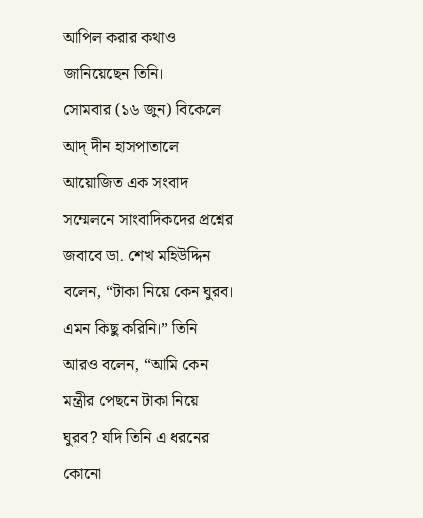আপিল করার কথাও জানিয়েছেন তিনি।
সোমবার (১৬ জুন) বিকেলে আদ্ দীন হাসপাতালে আয়োজিত এক সংবাদ সম্মেলনে সাংবাদিকদের প্রশ্নের জবাবে ডা. শেখ মহিউদ্দিন বলেন, “টাকা নিয়ে কেন ঘুরব। এমন কিছু করিনি।” তিনি আরও বলেন, “আমি কেন মন্ত্রীর পেছনে টাকা নিয়ে ঘুরব? যদি তিনি এ ধরনের কোনো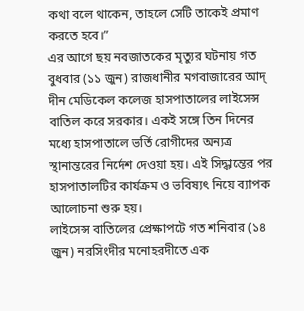কথা বলে থাকেন, তাহলে সেটি তাকেই প্রমাণ করতে হবে।”
এর আগে ছয় নবজাতকের মৃত্যুর ঘটনায় গত বুধবার (১১ জুন) রাজধানীর মগবাজারের আদ্ দীন মেডিকেল কলেজ হাসপাতালের লাইসেন্স বাতিল করে সরকার। একই সঙ্গে তিন দিনের মধ্যে হাসপাতালে ভর্তি রোগীদের অন্যত্র স্থানান্তরের নির্দেশ দেওয়া হয়। এই সিদ্ধান্তের পর হাসপাতালটির কার্যক্রম ও ভবিষ্যৎ নিয়ে ব্যাপক আলোচনা শুরু হয়।
লাইসেন্স বাতিলের প্রেক্ষাপটে গত শনিবার (১৪ জুন) নরসিংদীর মনোহরদীতে এক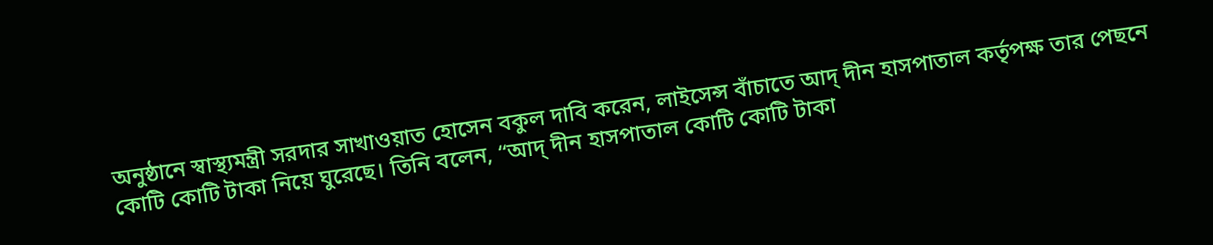অনুষ্ঠানে স্বাস্থ্যমন্ত্রী সরদার সাখাওয়াত হোসেন বকুল দাবি করেন, লাইসেন্স বাঁচাতে আদ্ দীন হাসপাতাল কর্তৃপক্ষ তার পেছনে কোটি কোটি টাকা নিয়ে ঘুরেছে। তিনি বলেন, “আদ্ দীন হাসপাতাল কোটি কোটি টাকা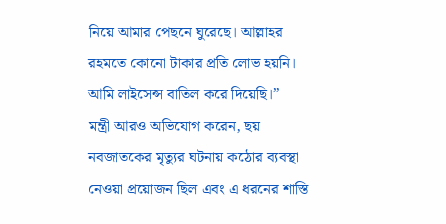নিয়ে আমার পেছনে ঘুরেছে। আল্লাহর রহমতে কোনো টাকার প্রতি লোভ হয়নি। আমি লাইসেন্স বাতিল করে দিয়েছি।”
মন্ত্রী আরও অভিযোগ করেন, ছয় নবজাতকের মৃত্যুর ঘটনায় কঠোর ব্যবস্থা নেওয়া প্রয়োজন ছিল এবং এ ধরনের শাস্তি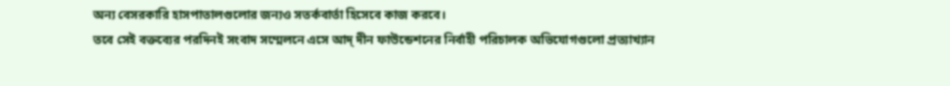অন্য বেসরকারি হাসপাতালগুলোর জন্যও সতর্কবার্তা হিসেবে কাজ করবে।
তবে সেই বক্তব্যের পরদিনই সংবাদ সম্মেলনে এসে আদ্ দীন ফাউন্ডেশনের নির্বাহী পরিচালক অভিযোগগুলো প্রত্যাখ্যান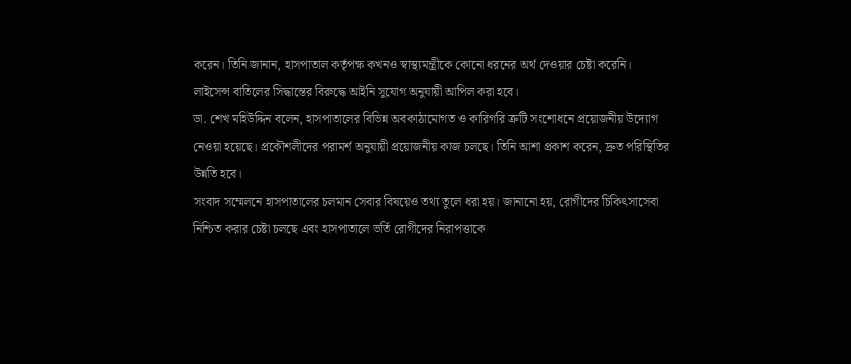করেন। তিনি জানান, হাসপাতাল কর্তৃপক্ষ কখনও স্বাস্থ্যমন্ত্রীকে কোনো ধরনের অর্থ দেওয়ার চেষ্টা করেনি। লাইসেন্স বাতিলের সিদ্ধান্তের বিরুদ্ধে আইনি সুযোগ অনুযায়ী আপিল করা হবে।
ডা. শেখ মহিউদ্দিন বলেন, হাসপাতালের বিভিন্ন অবকাঠামোগত ও কারিগরি ত্রুটি সংশোধনে প্রয়োজনীয় উদ্যোগ নেওয়া হয়েছে। প্রকৌশলীদের পরামর্শ অনুযায়ী প্রয়োজনীয় কাজ চলছে। তিনি আশা প্রকাশ করেন, দ্রুত পরিস্থিতির উন্নতি হবে।
সংবাদ সম্মেলনে হাসপাতালের চলমান সেবার বিষয়েও তথ্য তুলে ধরা হয়। জানানো হয়, রোগীদের চিকিৎসাসেবা নিশ্চিত করার চেষ্টা চলছে এবং হাসপাতালে ভর্তি রোগীদের নিরাপত্তাকে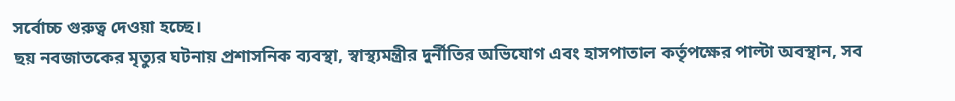সর্বোচ্চ গুরুত্ব দেওয়া হচ্ছে।
ছয় নবজাতকের মৃত্যুর ঘটনায় প্রশাসনিক ব্যবস্থা, স্বাস্থ্যমন্ত্রীর দুর্নীতির অভিযোগ এবং হাসপাতাল কর্তৃপক্ষের পাল্টা অবস্থান, সব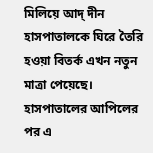মিলিয়ে আদ্ দীন হাসপাতালকে ঘিরে তৈরি হওয়া বিতর্ক এখন নতুন মাত্রা পেয়েছে। হাসপাতালের আপিলের পর এ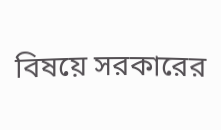বিষয়ে সরকারের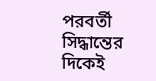পরবর্তী সিদ্ধান্তের দিকেই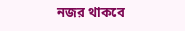নজর থাকবে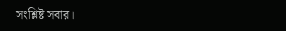সংশ্লিষ্ট সবার।